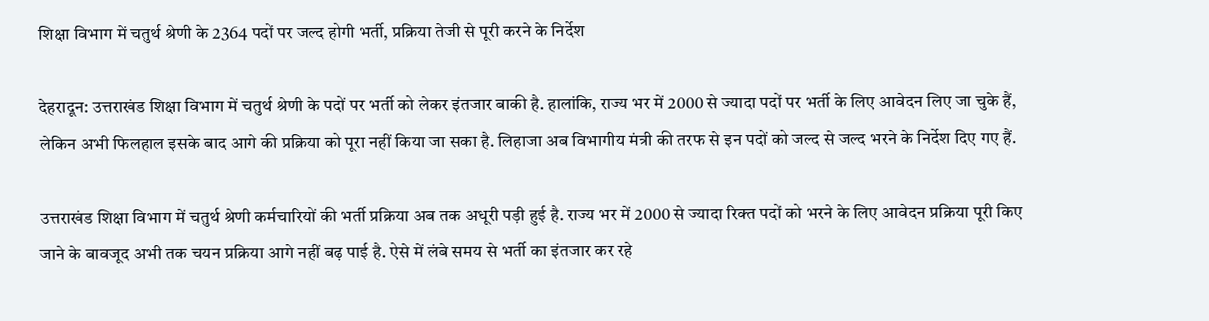शिक्षा विभाग में चतुर्थ श्रेणी के 2364 पदों पर जल्द होगी भर्ती, प्रक्रिया तेजी से पूरी करने के निर्देश

देहरादून: उत्तराखंड शिक्षा विभाग में चतुर्थ श्रेणी के पदों पर भर्ती को लेकर इंतजार बाकी है. हालांकि, राज्य भर में 2000 से ज्यादा पदों पर भर्ती के लिए आवेदन लिए जा चुके हैं, लेकिन अभी फिलहाल इसके बाद आगे की प्रक्रिया को पूरा नहीं किया जा सका है. लिहाजा अब विभागीय मंत्री की तरफ से इन पदों को जल्द से जल्द भरने के निर्देश दिए गए हैं.

उत्तराखंड शिक्षा विभाग में चतुर्थ श्रेणी कर्मचारियों की भर्ती प्रक्रिया अब तक अधूरी पड़ी हुई है. राज्य भर में 2000 से ज्यादा रिक्त पदों को भरने के लिए आवेदन प्रक्रिया पूरी किए जाने के बावजूद अभी तक चयन प्रक्रिया आगे नहीं बढ़ पाई है. ऐसे में लंबे समय से भर्ती का इंतजार कर रहे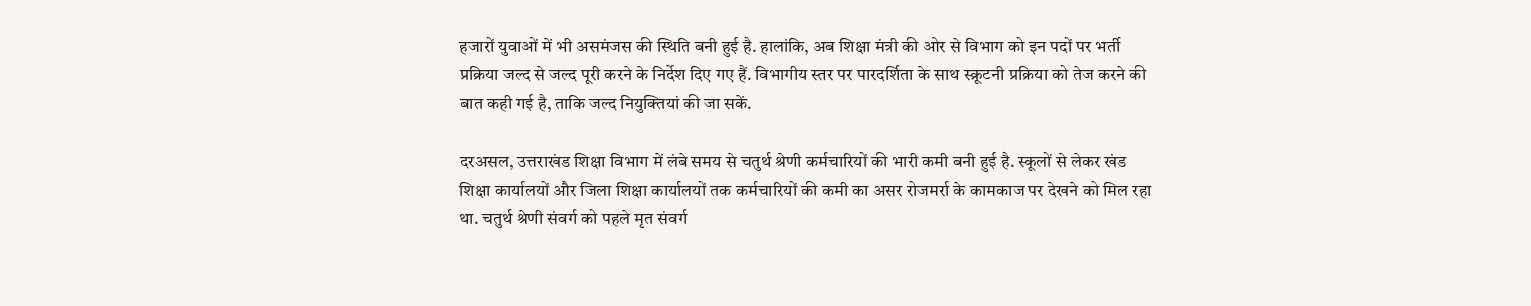हजारों युवाओं में भी असमंजस की स्थिति बनी हुई है. हालांकि, अब शिक्षा मंत्री की ओर से विभाग को इन पदों पर भर्ती प्रक्रिया जल्द से जल्द पूरी करने के निर्देश दिए गए हैं. विभागीय स्तर पर पारदर्शिता के साथ स्क्रूटनी प्रक्रिया को तेज करने की बात कही गई है, ताकि जल्द नियुक्तियां की जा सकें.

दरअसल, उत्तराखंड शिक्षा विभाग में लंबे समय से चतुर्थ श्रेणी कर्मचारियों की भारी कमी बनी हुई है. स्कूलों से लेकर खंड शिक्षा कार्यालयों और जिला शिक्षा कार्यालयों तक कर्मचारियों की कमी का असर रोजमर्रा के कामकाज पर देखने को मिल रहा था. चतुर्थ श्रेणी संवर्ग को पहले मृत संवर्ग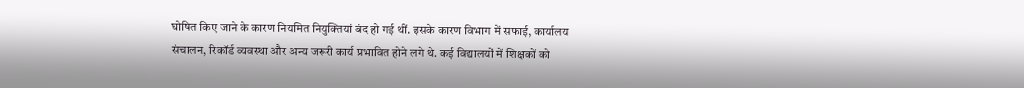घोषित किए जाने के कारण नियमित नियुक्तियां बंद हो गई थीं. इसके कारण विभाग में सफाई, कार्यालय संचालन, रिकॉर्ड व्यवस्था और अन्य जरूरी कार्य प्रभावित होने लगे थे. कई विद्यालयों में शिक्षकों को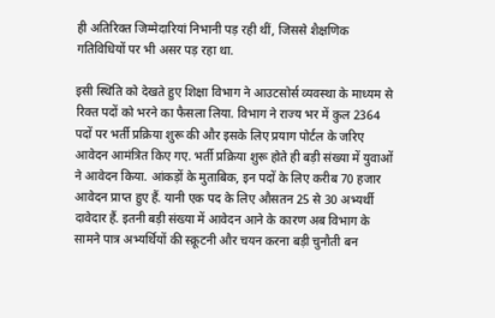ही अतिरिक्त जिम्मेदारियां निभानी पड़ रही थीं, जिससे शैक्षणिक गतिविधियों पर भी असर पड़ रहा था.

इसी स्थिति को देखते हुए शिक्षा विभाग ने आउटसोर्स व्यवस्था के माध्यम से रिक्त पदों को भरने का फैसला लिया. विभाग ने राज्य भर में कुल 2364 पदों पर भर्ती प्रक्रिया शुरू की और इसके लिए प्रयाग पोर्टल के जरिए आवेदन आमंत्रित किए गए. भर्ती प्रक्रिया शुरू होते ही बड़ी संख्या में युवाओं ने आवेदन किया. आंकड़ों के मुताबिक, इन पदों के लिए करीब 70 हजार आवेदन प्राप्त हुए हैं. यानी एक पद के लिए औसतन 25 से 30 अभ्यर्थी दावेदार हैं. इतनी बड़ी संख्या में आवेदन आने के कारण अब विभाग के सामने पात्र अभ्यर्थियों की स्क्रूटनी और चयन करना बड़ी चुनौती बन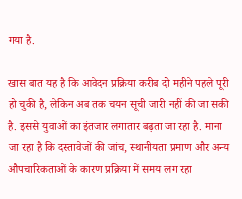गया है.

खास बात यह है कि आवेदन प्रक्रिया करीब दो महीने पहले पूरी हो चुकी है, लेकिन अब तक चयन सूची जारी नहीं की जा सकी है. इससे युवाओं का इंतजार लगातार बढ़ता जा रहा है. माना जा रहा है कि दस्तावेजों की जांच, स्थानीयता प्रमाण और अन्य औपचारिकताओं के कारण प्रक्रिया में समय लग रहा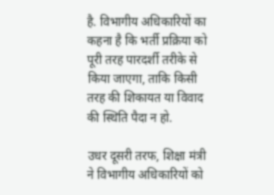है. विभागीय अधिकारियों का कहना है कि भर्ती प्रक्रिया को पूरी तरह पारदर्शी तरीके से किया जाएगा, ताकि किसी तरह की शिकायत या विवाद की स्थिति पैदा न हो.

उधर दूसरी तरफ, शिक्षा मंत्री ने विभागीय अधिकारियों को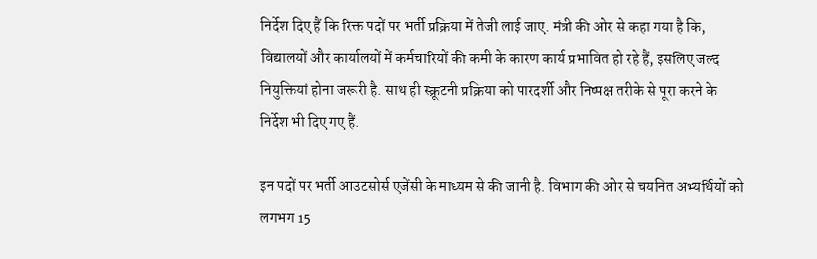निर्देश दिए हैं कि रिक्त पदों पर भर्ती प्रक्रिया में तेजी लाई जाए. मंत्री की ओर से कहा गया है कि, विद्यालयों और कार्यालयों में कर्मचारियों की कमी के कारण कार्य प्रभावित हो रहे हैं, इसलिए जल्द नियुक्तियां होना जरूरी है. साथ ही स्क्रूटनी प्रक्रिया को पारदर्शी और निष्पक्ष तरीके से पूरा करने के निर्देश भी दिए गए हैं.

इन पदों पर भर्ती आउटसोर्स एजेंसी के माध्यम से की जानी है. विभाग की ओर से चयनित अभ्यर्थियों को लगभग 15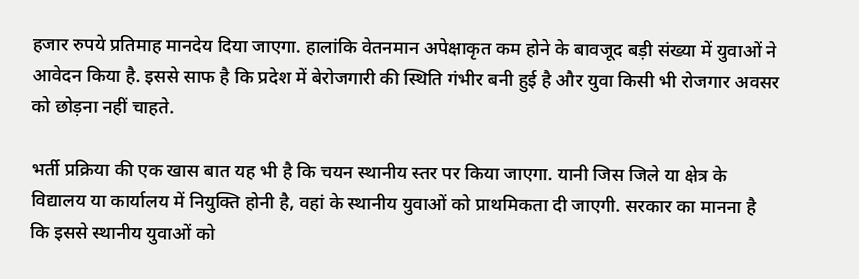हजार रुपये प्रतिमाह मानदेय दिया जाएगा. हालांकि वेतनमान अपेक्षाकृत कम होने के बावजूद बड़ी संख्या में युवाओं ने आवेदन किया है. इससे साफ है कि प्रदेश में बेरोजगारी की स्थिति गंभीर बनी हुई है और युवा किसी भी रोजगार अवसर को छोड़ना नहीं चाहते.

भर्ती प्रक्रिया की एक खास बात यह भी है कि चयन स्थानीय स्तर पर किया जाएगा. यानी जिस जिले या क्षेत्र के विद्यालय या कार्यालय में नियुक्ति होनी है, वहां के स्थानीय युवाओं को प्राथमिकता दी जाएगी. सरकार का मानना है कि इससे स्थानीय युवाओं को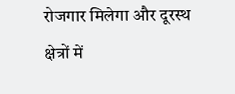रोजगार मिलेगा और दूरस्थ क्षेत्रों में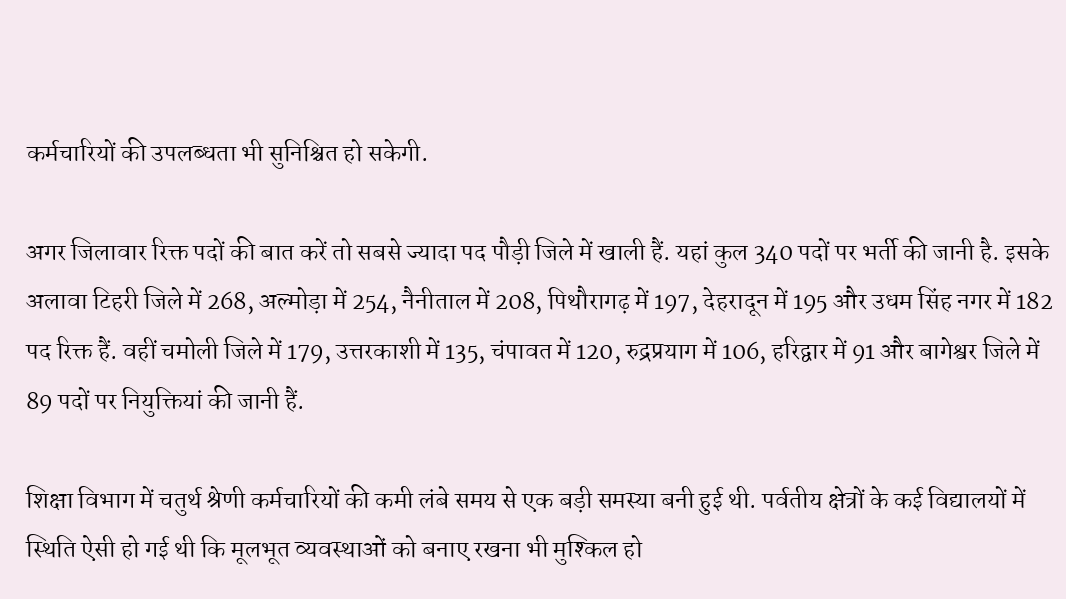कर्मचारियों की उपलब्धता भी सुनिश्चित हो सकेगी.

अगर जिलावार रिक्त पदों की बात करें तो सबसे ज्यादा पद पौड़ी जिले में खाली हैं. यहां कुल 340 पदों पर भर्ती की जानी है. इसके अलावा टिहरी जिले में 268, अल्मोड़ा में 254, नैनीताल में 208, पिथौरागढ़ में 197, देहरादून में 195 और उधम सिंह नगर में 182 पद रिक्त हैं. वहीं चमोली जिले में 179, उत्तरकाशी में 135, चंपावत में 120, रुद्रप्रयाग में 106, हरिद्वार में 91 और बागेश्वर जिले में 89 पदों पर नियुक्तियां की जानी हैं.

शिक्षा विभाग में चतुर्थ श्रेणी कर्मचारियों की कमी लंबे समय से एक बड़ी समस्या बनी हुई थी. पर्वतीय क्षेत्रों के कई विद्यालयों में स्थिति ऐसी हो गई थी कि मूलभूत व्यवस्थाओं को बनाए रखना भी मुश्किल हो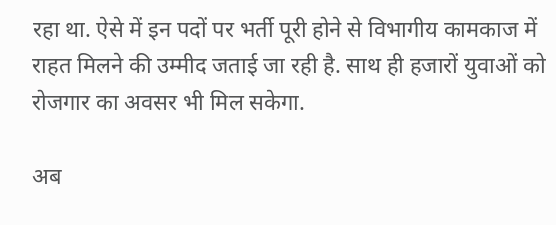रहा था. ऐसे में इन पदों पर भर्ती पूरी होने से विभागीय कामकाज में राहत मिलने की उम्मीद जताई जा रही है. साथ ही हजारों युवाओं को रोजगार का अवसर भी मिल सकेगा.

अब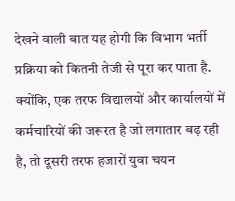देखने वाली बात यह होगी कि विभाग भर्ती प्रक्रिया को कितनी तेजी से पूरा कर पाता है. क्योंकि, एक तरफ विद्यालयों और कार्यालयों में कर्मचारियों की जरूरत है जो लगातार बढ़ रही है, तो दूसरी तरफ हजारों युवा चयन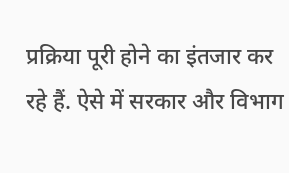प्रक्रिया पूरी होने का इंतजार कर रहे हैं. ऐसे में सरकार और विभाग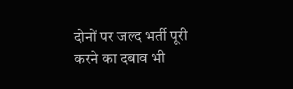दोनों पर जल्द भर्ती पूरी करने का दबाव भी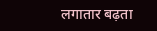लगातार बढ़ता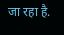जा रहा है.